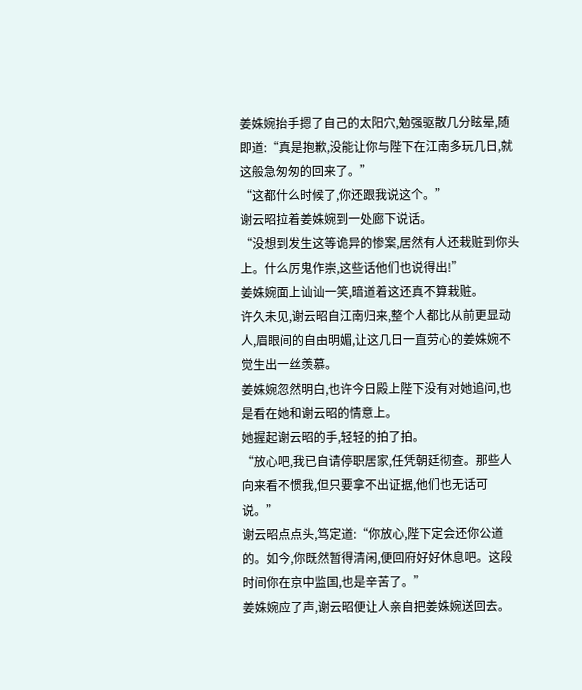姜姝婉抬手摁了自己的太阳穴,勉强驱散几分眩晕,随即道:“真是抱歉,没能让你与陛下在江南多玩几日,就这般急匆匆的回来了。”
“这都什么时候了,你还跟我说这个。”
谢云昭拉着姜姝婉到一处廊下说话。
“没想到发生这等诡异的惨案,居然有人还栽赃到你头上。什么厉鬼作崇,这些话他们也说得出!”
姜姝婉面上讪讪一笑,暗道着这还真不算栽赃。
许久未见,谢云昭自江南归来,整个人都比从前更显动人,眉眼间的自由明媚,让这几日一直劳心的姜姝婉不觉生出一丝羡慕。
姜姝婉忽然明白,也许今日殿上陛下没有对她追问,也是看在她和谢云昭的情意上。
她握起谢云昭的手,轻轻的拍了拍。
“放心吧,我已自请停职居家,任凭朝廷彻查。那些人向来看不惯我,但只要拿不出证据,他们也无话可说。”
谢云昭点点头,笃定道:“你放心,陛下定会还你公道的。如今,你既然暂得清闲,便回府好好休息吧。这段时间你在京中监国,也是辛苦了。”
姜姝婉应了声,谢云昭便让人亲自把姜姝婉送回去。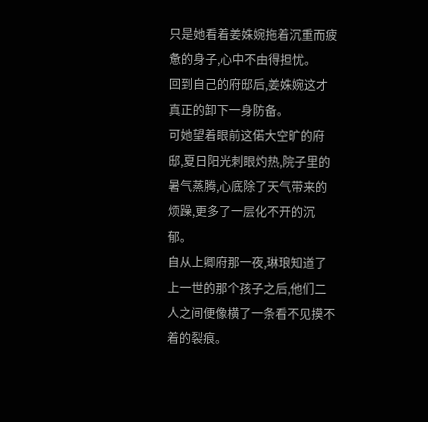只是她看着姜姝婉拖着沉重而疲惫的身子,心中不由得担忧。
回到自己的府邸后,姜姝婉这才真正的卸下一身防备。
可她望着眼前这偌大空旷的府邸,夏日阳光刺眼灼热,院子里的暑气蒸腾,心底除了天气带来的烦躁,更多了一层化不开的沉郁。
自从上卿府那一夜,琳琅知道了上一世的那个孩子之后,他们二人之间便像横了一条看不见摸不着的裂痕。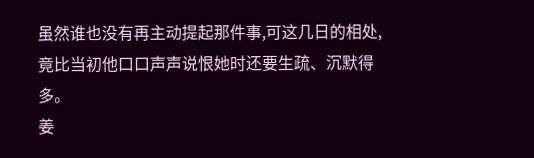虽然谁也没有再主动提起那件事,可这几日的相处,竟比当初他口口声声说恨她时还要生疏、沉默得多。
姜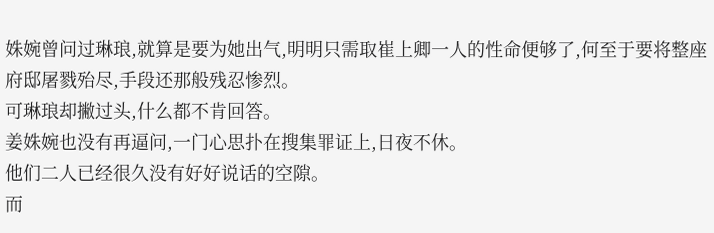姝婉曾问过琳琅,就算是要为她出气,明明只需取崔上卿一人的性命便够了,何至于要将整座府邸屠戮殆尽,手段还那般残忍惨烈。
可琳琅却撇过头,什么都不肯回答。
姜姝婉也没有再逼问,一门心思扑在搜集罪证上,日夜不休。
他们二人已经很久没有好好说话的空隙。
而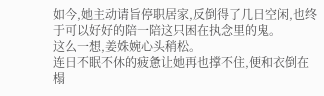如今,她主动请旨停职居家,反倒得了几日空闲,也终于可以好好的陪一陪这只困在执念里的鬼。
这么一想,姜姝婉心头稍松。
连日不眠不休的疲惫让她再也撑不住,便和衣倒在榻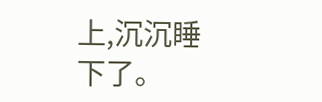上,沉沉睡下了。